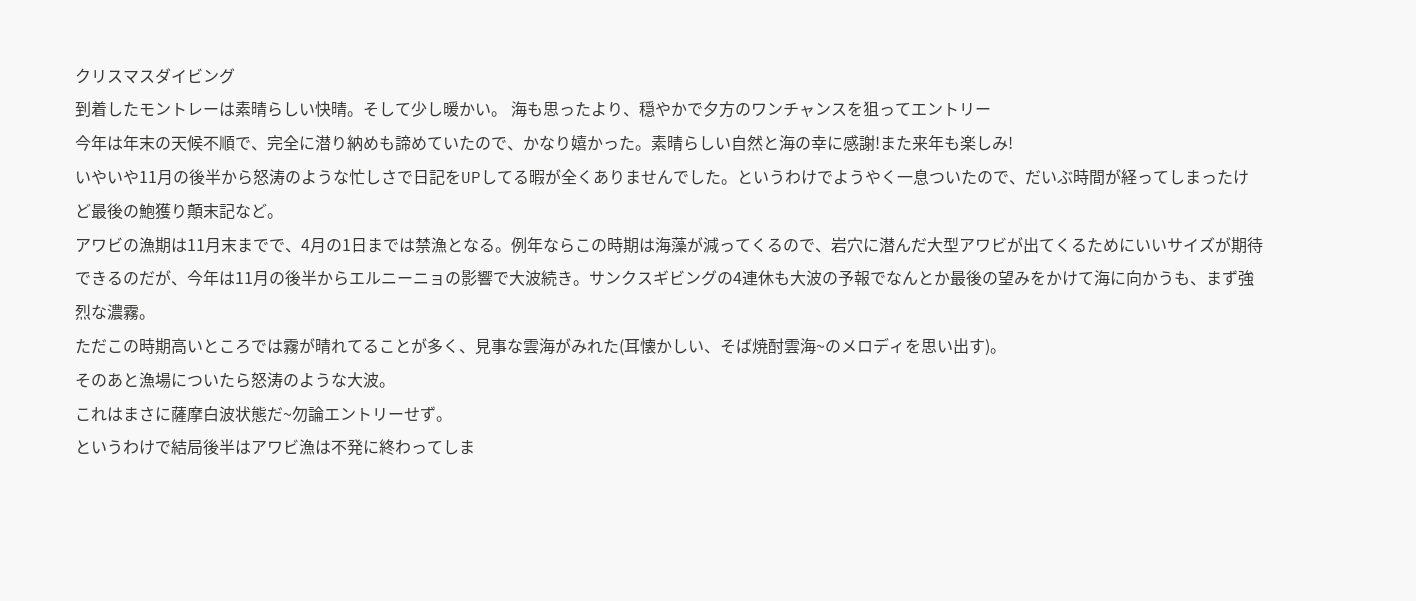クリスマスダイビング
到着したモントレーは素晴らしい快晴。そして少し暖かい。 海も思ったより、穏やかで夕方のワンチャンスを狙ってエントリー
今年は年末の天候不順で、完全に潜り納めも諦めていたので、かなり嬉かった。素晴らしい自然と海の幸に感謝!また来年も楽しみ!
いやいや11月の後半から怒涛のような忙しさで日記をUPしてる暇が全くありませんでした。というわけでようやく一息ついたので、だいぶ時間が経ってしまったけど最後の鮑獲り顛末記など。
アワビの漁期は11月末までで、4月の1日までは禁漁となる。例年ならこの時期は海藻が減ってくるので、岩穴に潜んだ大型アワビが出てくるためにいいサイズが期待できるのだが、今年は11月の後半からエルニーニョの影響で大波続き。サンクスギビングの4連休も大波の予報でなんとか最後の望みをかけて海に向かうも、まず強烈な濃霧。
ただこの時期高いところでは霧が晴れてることが多く、見事な雲海がみれた(耳懐かしい、そば焼酎雲海~のメロディを思い出す)。
そのあと漁場についたら怒涛のような大波。
これはまさに薩摩白波状態だ~勿論エントリーせず。
というわけで結局後半はアワビ漁は不発に終わってしま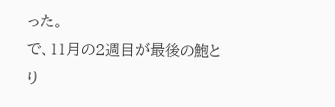った。
で、11月の2週目が最後の鮑とり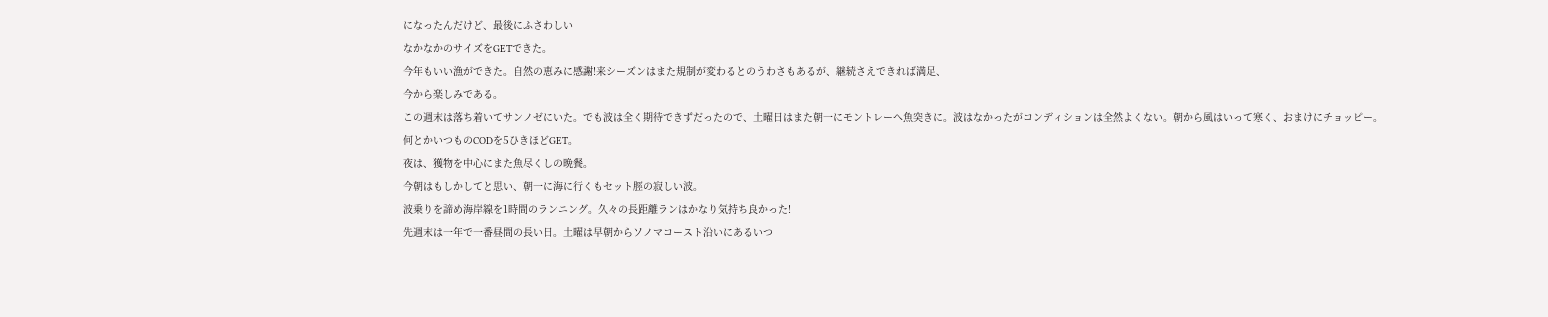になったんだけど、最後にふさわしい
なかなかのサイズをGETできた。
今年もいい漁ができた。自然の恵みに感謝!来シーズンはまた規制が変わるとのうわさもあるが、継続さえできれば満足、
今から楽しみである。
この週末は落ち着いてサンノゼにいた。でも波は全く期待できずだったので、土曜日はまた朝一にモントレーへ魚突きに。波はなかったがコンディションは全然よくない。朝から風はいって寒く、おまけにチョッピー。何とかいつものCODを5ひきほどGET。
夜は、獲物を中心にまた魚尽くしの晩餐。
今朝はもしかしてと思い、朝一に海に行くもセット脛の寂しい波。
波乗りを諦め海岸線を1時間のランニング。久々の長距離ランはかなり気持ち良かった!
先週末は一年で一番昼間の長い日。土曜は早朝からソノマコースト沿いにあるいつ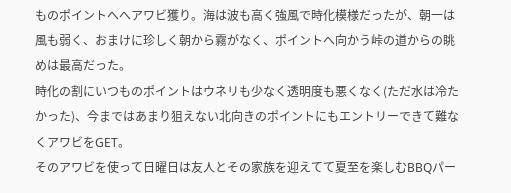ものポイントへへアワビ獲り。海は波も高く強風で時化模様だったが、朝一は風も弱く、おまけに珍しく朝から霧がなく、ポイントへ向かう峠の道からの眺めは最高だった。
時化の割にいつものポイントはウネリも少なく透明度も悪くなく(ただ水は冷たかった)、今まではあまり狙えない北向きのポイントにもエントリーできて難なくアワビをGET。
そのアワビを使って日曜日は友人とその家族を迎えてて夏至を楽しむBBQパー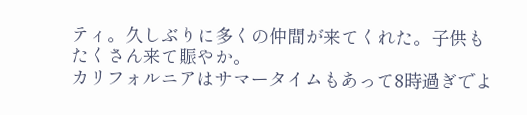ティ。久しぶりに多くの仲間が来てくれた。子供もたくさん来て賑やか。
カリフォルニアはサマータイムもあって8時過ぎでよ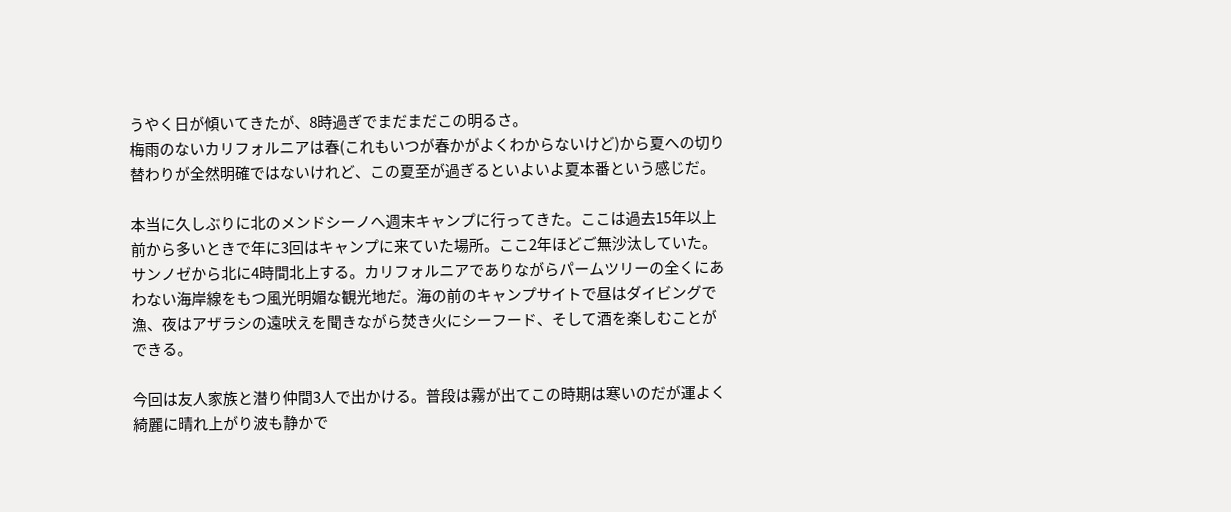うやく日が傾いてきたが、8時過ぎでまだまだこの明るさ。
梅雨のないカリフォルニアは春(これもいつが春かがよくわからないけど)から夏への切り替わりが全然明確ではないけれど、この夏至が過ぎるといよいよ夏本番という感じだ。

本当に久しぶりに北のメンドシーノへ週末キャンプに行ってきた。ここは過去15年以上前から多いときで年に3回はキャンプに来ていた場所。ここ2年ほどご無沙汰していた。サンノゼから北に4時間北上する。カリフォルニアでありながらパームツリーの全くにあわない海岸線をもつ風光明媚な観光地だ。海の前のキャンプサイトで昼はダイビングで漁、夜はアザラシの遠吠えを聞きながら焚き火にシーフード、そして酒を楽しむことができる。

今回は友人家族と潜り仲間3人で出かける。普段は霧が出てこの時期は寒いのだが運よく綺麗に晴れ上がり波も静かで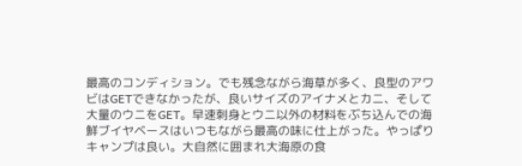最高のコンディション。でも残念ながら海草が多く、良型のアワビはGETできなかったが、良いサイズのアイナメとカニ、そして大量のウニをGET。早速刺身とウニ以外の材料をぶち込んでの海鮮ブイヤベースはいつもながら最高の味に仕上がった。やっぱりキャンプは良い。大自然に囲まれ大海原の食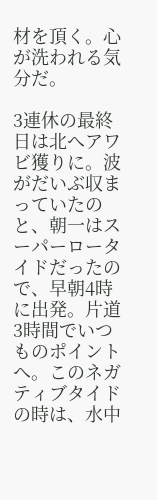材を頂く。心が洗われる気分だ。

3連休の最終日は北へアワビ獲りに。波がだいぶ収まっていたのと、朝一はスーパーロータイドだったので、早朝4時に出発。片道3時間でいつものポイントへ。このネガティブタイドの時は、水中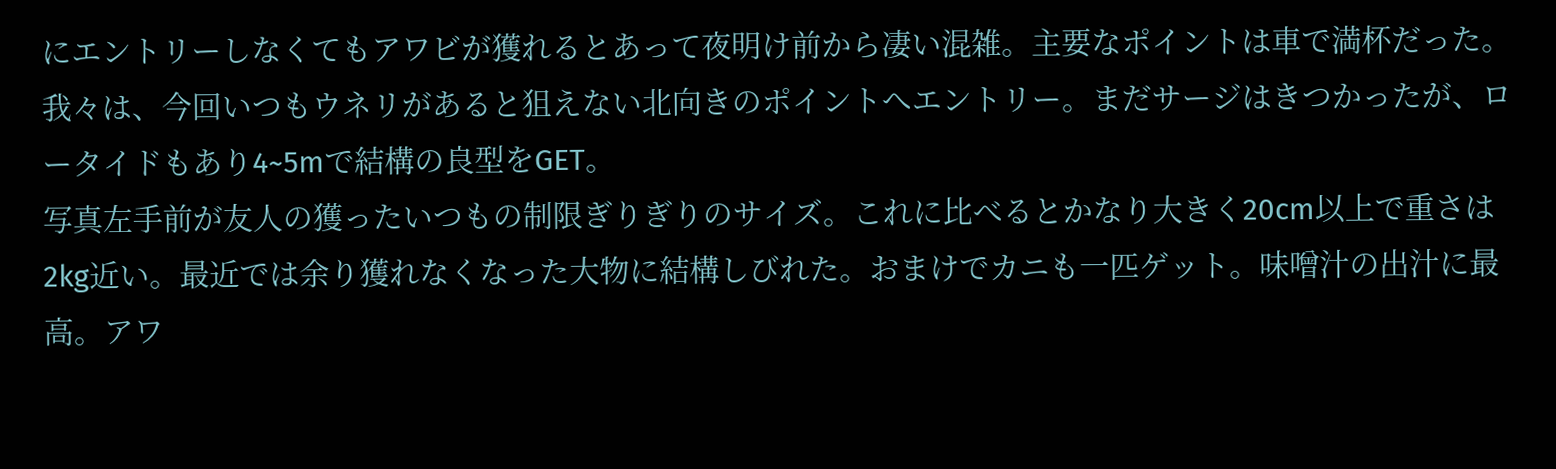にエントリーしなくてもアワビが獲れるとあって夜明け前から凄い混雑。主要なポイントは車で満杯だった。我々は、今回いつもウネリがあると狙えない北向きのポイントへエントリー。まだサージはきつかったが、ロータイドもあり4~5mで結構の良型をGET。
写真左手前が友人の獲ったいつもの制限ぎりぎりのサイズ。これに比べるとかなり大きく20cm以上で重さは2kg近い。最近では余り獲れなくなった大物に結構しびれた。おまけでカニも一匹ゲット。味噌汁の出汁に最高。アワ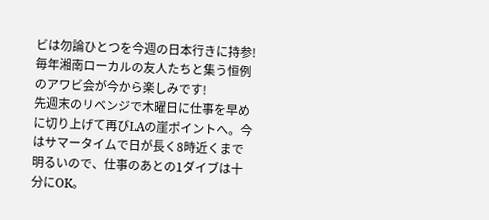ビは勿論ひとつを今週の日本行きに持参!毎年湘南ローカルの友人たちと集う恒例のアワビ会が今から楽しみです!
先週末のリベンジで木曜日に仕事を早めに切り上げて再びLAの崖ポイントへ。今はサマータイムで日が長く8時近くまで明るいので、仕事のあとの1ダイブは十分にOK。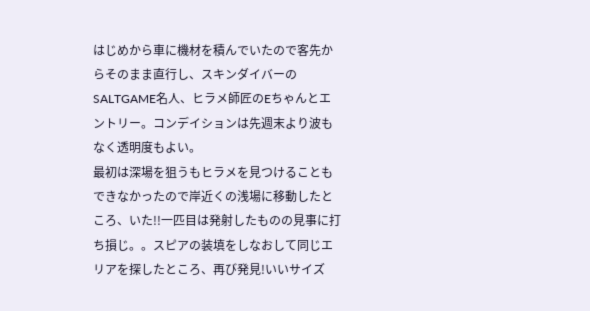はじめから車に機材を積んでいたので客先からそのまま直行し、スキンダイバーのSALTGAME名人、ヒラメ師匠のEちゃんとエントリー。コンデイションは先週末より波もなく透明度もよい。
最初は深場を狙うもヒラメを見つけることもできなかったので岸近くの浅場に移動したところ、いた!!一匹目は発射したものの見事に打ち損じ。。スピアの装填をしなおして同じエリアを探したところ、再び発見!いいサイズ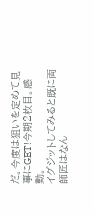だ。今度は狙いを定めて見事にGET!今期2枚目。感動。
イグジットしてみると既に両師匠はなん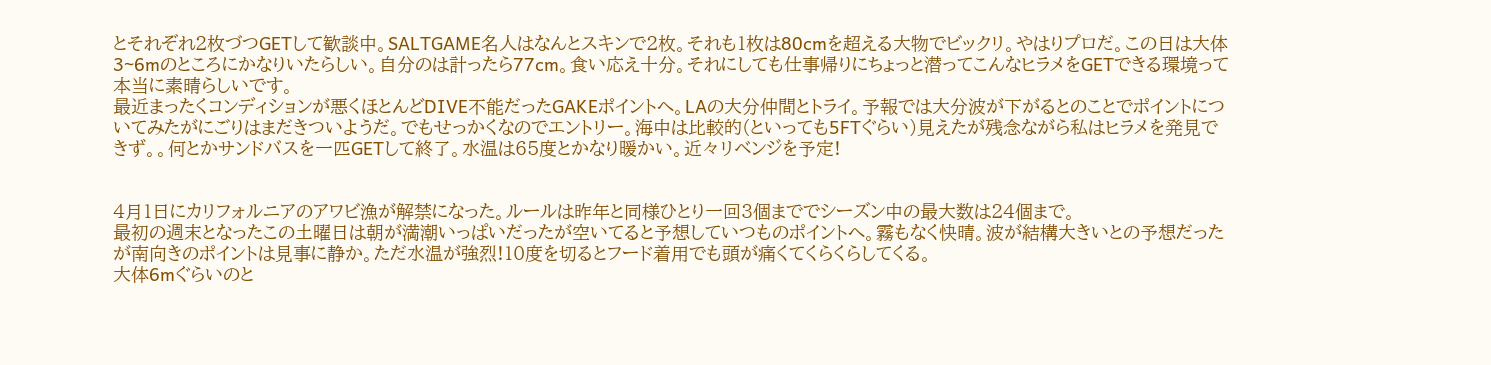とそれぞれ2枚づつGETして歓談中。SALTGAME名人はなんとスキンで2枚。それも1枚は80cmを超える大物でビックリ。やはりプロだ。この日は大体3~6mのところにかなりいたらしい。自分のは計ったら77cm。食い応え十分。それにしても仕事帰りにちょっと潜ってこんなヒラメをGETできる環境って本当に素晴らしいです。
最近まったくコンディションが悪くほとんどDIVE不能だったGAKEポイントへ。LAの大分仲間とトライ。予報では大分波が下がるとのことでポイントについてみたがにごりはまだきついようだ。でもせっかくなのでエントリー。海中は比較的(といっても5FTぐらい)見えたが残念ながら私はヒラメを発見できず。。何とかサンドバスを一匹GETして終了。水温は65度とかなり暖かい。近々リベンジを予定!


4月1日にカリフォルニアのアワビ漁が解禁になった。ルールは昨年と同様ひとり一回3個まででシーズン中の最大数は24個まで。
最初の週末となったこの土曜日は朝が満潮いっぱいだったが空いてると予想していつものポイントへ。霧もなく快晴。波が結構大きいとの予想だったが南向きのポイントは見事に静か。ただ水温が強烈!10度を切るとフード着用でも頭が痛くてくらくらしてくる。
大体6mぐらいのと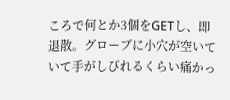ころで何とか3個をGETし、即退散。グローブに小穴が空いていて手がしびれるくらい痛かっ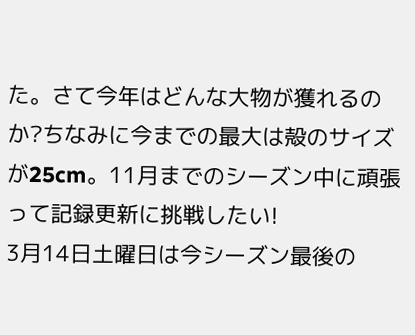た。さて今年はどんな大物が獲れるのか?ちなみに今までの最大は殻のサイズが25cm。11月までのシーズン中に頑張って記録更新に挑戦したい!
3月14日土曜日は今シーズン最後の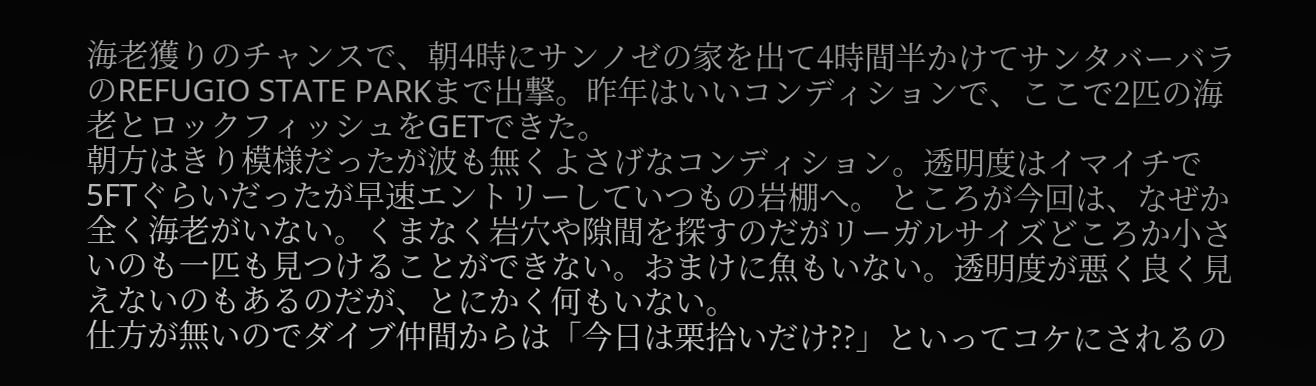海老獲りのチャンスで、朝4時にサンノゼの家を出て4時間半かけてサンタバーバラのREFUGIO STATE PARKまで出撃。昨年はいいコンディションで、ここで2匹の海老とロックフィッシュをGETできた。
朝方はきり模様だったが波も無くよさげなコンディション。透明度はイマイチで5FTぐらいだったが早速エントリーしていつもの岩棚へ。 ところが今回は、なぜか全く海老がいない。くまなく岩穴や隙間を探すのだがリーガルサイズどころか小さいのも一匹も見つけることができない。おまけに魚もいない。透明度が悪く良く見えないのもあるのだが、とにかく何もいない。
仕方が無いのでダイブ仲間からは「今日は栗拾いだけ??」といってコケにされるの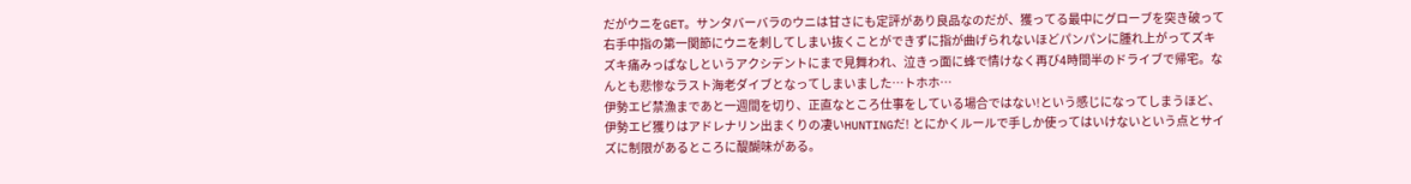だがウニをGET。サンタバーバラのウニは甘さにも定評があり良品なのだが、獲ってる最中にグローブを突き破って右手中指の第一関節にウニを刺してしまい抜くことができずに指が曲げられないほどパンパンに腫れ上がってズキズキ痛みっぱなしというアクシデントにまで見舞われ、泣きっ面に蜂で情けなく再び4時間半のドライブで帰宅。なんとも悲惨なラスト海老ダイブとなってしまいました…トホホ…
伊勢エビ禁漁まであと一週間を切り、正直なところ仕事をしている場合ではない!という感じになってしまうほど、伊勢エビ獲りはアドレナリン出まくりの凄いHUNTINGだ! とにかくルールで手しか使ってはいけないという点とサイズに制限があるところに醍醐味がある。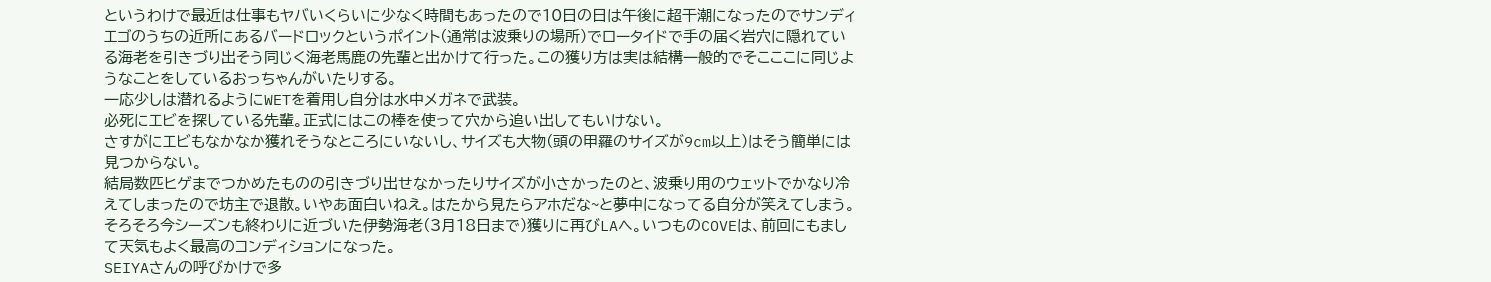というわけで最近は仕事もヤバいくらいに少なく時間もあったので10日の日は午後に超干潮になったのでサンディエゴのうちの近所にあるバードロックというポイント(通常は波乗りの場所)でロータイドで手の届く岩穴に隠れている海老を引きづり出そう同じく海老馬鹿の先輩と出かけて行った。この獲り方は実は結構一般的でそこここに同じようなことをしているおっちゃんがいたりする。
一応少しは潜れるようにWETを着用し自分は水中メガネで武装。
必死にエビを探している先輩。正式にはこの棒を使って穴から追い出してもいけない。
さすがにエビもなかなか獲れそうなところにいないし、サイズも大物(頭の甲羅のサイズが9cm以上)はそう簡単には見つからない。
結局数匹ヒゲまでつかめたものの引きづり出せなかったりサイズが小さかったのと、波乗り用のウェットでかなり冷えてしまったので坊主で退散。いやあ面白いねえ。はたから見たらアホだな~と夢中になってる自分が笑えてしまう。
そろそろ今シーズンも終わりに近づいた伊勢海老(3月18日まで)獲りに再びLAへ。いつものCOVEは、前回にもまして天気もよく最高のコンディションになった。
SEIYAさんの呼びかけで多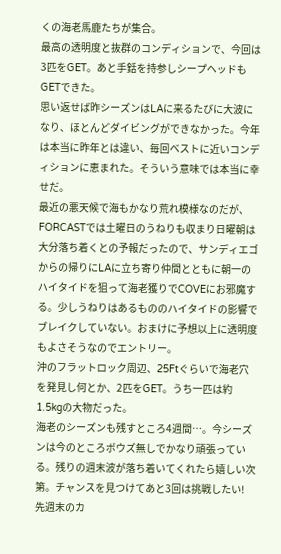くの海老馬鹿たちが集合。
最高の透明度と抜群のコンディションで、今回は3匹をGET。あと手銛を持参しシープヘッドもGETできた。
思い返せば昨シーズンはLAに来るたびに大波になり、ほとんどダイビングができなかった。今年は本当に昨年とは違い、毎回ベストに近いコンディションに恵まれた。そういう意味では本当に幸せだ。
最近の悪天候で海もかなり荒れ模様なのだが、FORCASTでは土曜日のうねりも収まり日曜朝は大分落ち着くとの予報だったので、サンディエゴからの帰りにLAに立ち寄り仲間とともに朝一のハイタイドを狙って海老獲りでCOVEにお邪魔する。少しうねりはあるもののハイタイドの影響でブレイクしていない。おまけに予想以上に透明度もよさそうなのでエントリー。
沖のフラットロック周辺、25Ftぐらいで海老穴を発見し何とか、2匹をGET。うち一匹は約1.5kgの大物だった。
海老のシーズンも残すところ4週間…。今シーズンは今のところボウズ無しでかなり頑張っている。残りの週末波が落ち着いてくれたら嬉しい次第。チャンスを見つけてあと3回は挑戦したい!
先週末のカ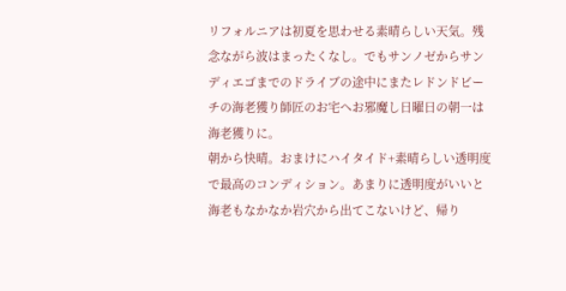リフォルニアは初夏を思わせる素晴らしい天気。残念ながら波はまったくなし。でもサンノゼからサンディエゴまでのドライブの途中にまたレドンドビーチの海老獲り師匠のお宅へお邪魔し日曜日の朝一は海老獲りに。
朝から快晴。おまけにハイタイド+素晴らしい透明度で最高のコンディション。あまりに透明度がいいと海老もなかなか岩穴から出てこないけど、帰り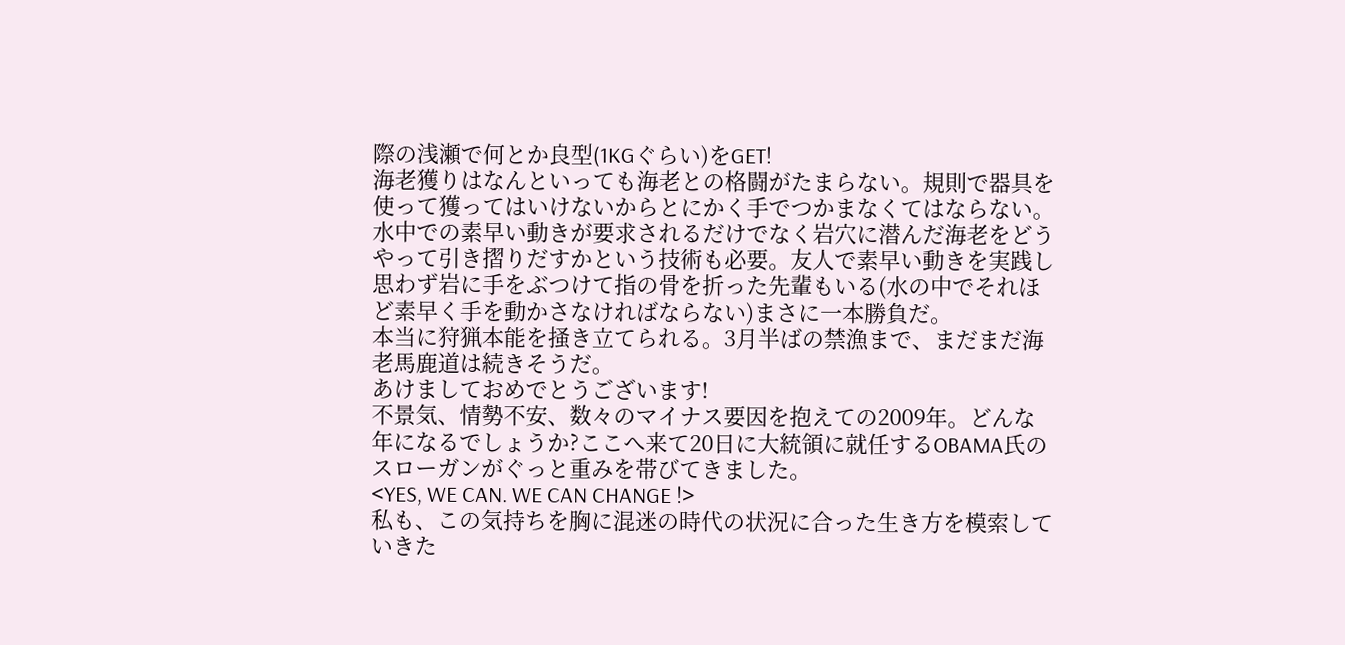際の浅瀬で何とか良型(1KGぐらい)をGET!
海老獲りはなんといっても海老との格闘がたまらない。規則で器具を使って獲ってはいけないからとにかく手でつかまなくてはならない。水中での素早い動きが要求されるだけでなく岩穴に潜んだ海老をどうやって引き摺りだすかという技術も必要。友人で素早い動きを実践し思わず岩に手をぶつけて指の骨を折った先輩もいる(水の中でそれほど素早く手を動かさなければならない)まさに一本勝負だ。
本当に狩猟本能を掻き立てられる。3月半ばの禁漁まで、まだまだ海老馬鹿道は続きそうだ。
あけましておめでとうございます!
不景気、情勢不安、数々のマイナス要因を抱えての2009年。どんな年になるでしょうか?ここへ来て20日に大統領に就任するOBAMA氏のスローガンがぐっと重みを帯びてきました。
<YES, WE CAN. WE CAN CHANGE !>
私も、この気持ちを胸に混迷の時代の状況に合った生き方を模索していきた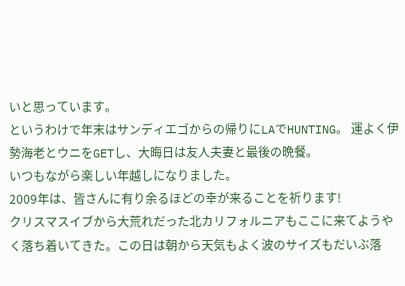いと思っています。
というわけで年末はサンディエゴからの帰りにLAでHUNTING。 運よく伊勢海老とウニをGETし、大晦日は友人夫妻と最後の晩餐。
いつもながら楽しい年越しになりました。
2009年は、皆さんに有り余るほどの幸が来ることを祈ります!
クリスマスイブから大荒れだった北カリフォルニアもここに来てようやく落ち着いてきた。この日は朝から天気もよく波のサイズもだいぶ落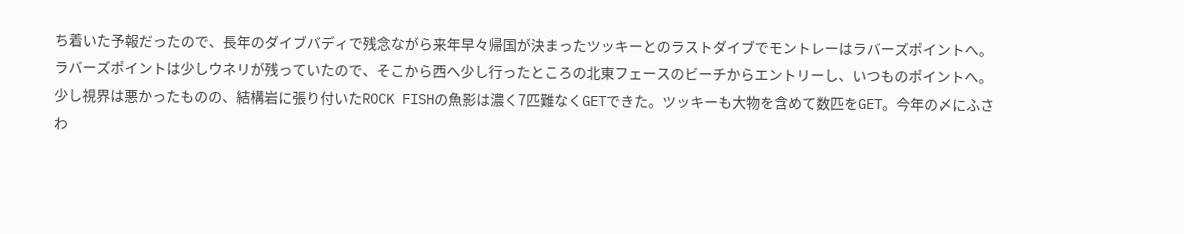ち着いた予報だったので、長年のダイブバディで残念ながら来年早々帰国が決まったツッキーとのラストダイブでモントレーはラバーズポイントへ。
ラバーズポイントは少しウネリが残っていたので、そこから西へ少し行ったところの北東フェースのビーチからエントリーし、いつものポイントへ。少し視界は悪かったものの、結構岩に張り付いたROCK FISHの魚影は濃く7匹難なくGETできた。ツッキーも大物を含めて数匹をGET。今年の〆にふさわ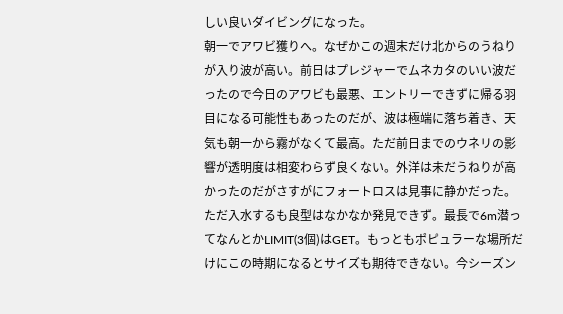しい良いダイビングになった。
朝一でアワビ獲りへ。なぜかこの週末だけ北からのうねりが入り波が高い。前日はプレジャーでムネカタのいい波だったので今日のアワビも最悪、エントリーできずに帰る羽目になる可能性もあったのだが、波は極端に落ち着き、天気も朝一から霧がなくて最高。ただ前日までのウネリの影響が透明度は相変わらず良くない。外洋は未だうねりが高かったのだがさすがにフォートロスは見事に静かだった。ただ入水するも良型はなかなか発見できず。最長で6m潜ってなんとかLIMIT(3個)はGET。もっともポピュラーな場所だけにこの時期になるとサイズも期待できない。今シーズン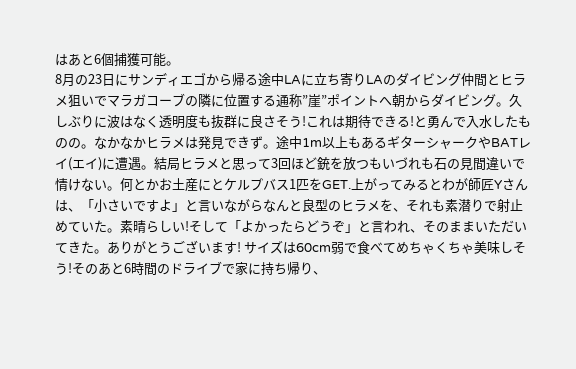はあと6個捕獲可能。
8月の23日にサンディエゴから帰る途中LAに立ち寄りLAのダイビング仲間とヒラメ狙いでマラガコーブの隣に位置する通称”崖”ポイントへ朝からダイビング。久しぶりに波はなく透明度も抜群に良さそう!これは期待できる!と勇んで入水したものの。なかなかヒラメは発見できず。途中1m以上もあるギターシャークやBATレイ(エイ)に遭遇。結局ヒラメと思って3回ほど銃を放つもいづれも石の見間違いで情けない。何とかお土産にとケルプバス1匹をGET.上がってみるとわが師匠Yさんは、「小さいですよ」と言いながらなんと良型のヒラメを、それも素潜りで射止めていた。素晴らしい!そして「よかったらどうぞ」と言われ、そのままいただいてきた。ありがとうございます! サイズは60cm弱で食べてめちゃくちゃ美味しそう!そのあと6時間のドライブで家に持ち帰り、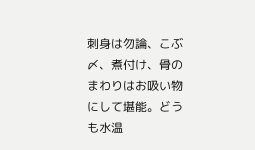刺身は勿論、こぶ〆、煮付け、骨のまわりはお吸い物にして堪能。どうも水温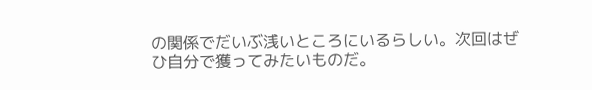の関係でだいぶ浅いところにいるらしい。次回はぜひ自分で獲ってみたいものだ。